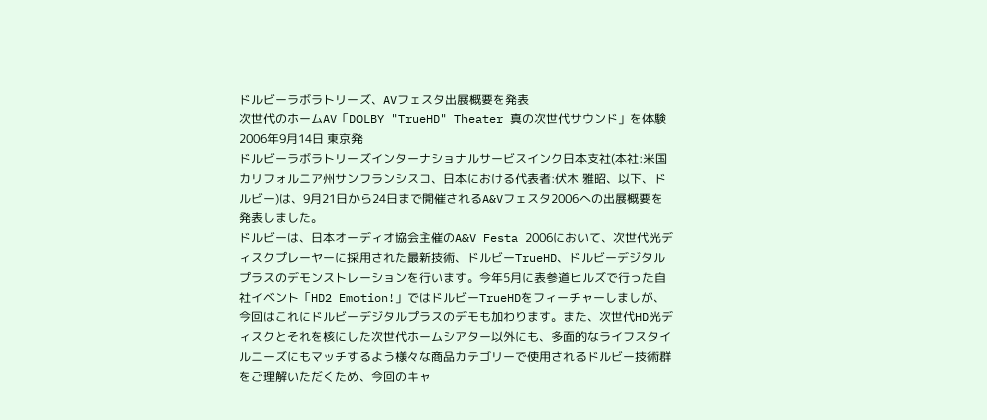ドルビーラボラトリーズ、AVフェスタ出展概要を発表
次世代のホームAV「DOLBY "TrueHD" Theater 真の次世代サウンド」を体験
2006年9月14日 東京発
ドルビーラボラトリーズインターナショナルサービスインク日本支社(本社:米国カリフォルニア州サンフランシスコ、日本における代表者:伏木 雅昭、以下、ドルビー)は、9月21日から24日まで開催されるA&Vフェスタ2006への出展概要を発表しました。
ドルビーは、日本オーディオ協会主催のA&V Festa 2006において、次世代光ディスクプレーヤーに採用された最新技術、ドルビーTrueHD、ドルビーデジタルプラスのデモンストレーションを行います。今年5月に表参道ヒルズで行った自社イベント「HD2 Emotion!」ではドルビーTrueHDをフィーチャーしましが、今回はこれにドルビーデジタルプラスのデモも加わります。また、次世代HD光ディスクとそれを核にした次世代ホームシアター以外にも、多面的なライフスタイルニーズにもマッチするよう様々な商品カテゴリーで使用されるドルビー技術群をご理解いただくため、今回のキャ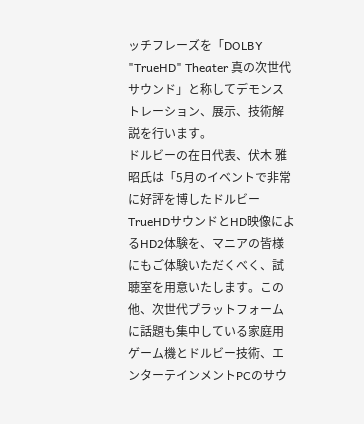ッチフレーズを「DOLBY "TrueHD" Theater 真の次世代サウンド」と称してデモンストレーション、展示、技術解説を行います。
ドルビーの在日代表、伏木 雅昭氏は「5月のイベントで非常に好評を博したドルビーTrueHDサウンドとHD映像によるHD2体験を、マニアの皆様にもご体験いただくべく、試聴室を用意いたします。この他、次世代プラットフォームに話題も集中している家庭用ゲーム機とドルビー技術、エンターテインメントPCのサウ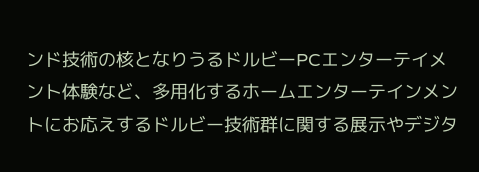ンド技術の核となりうるドルビーPCエンターテイメント体験など、多用化するホームエンターテインメントにお応えするドルビー技術群に関する展示やデジタ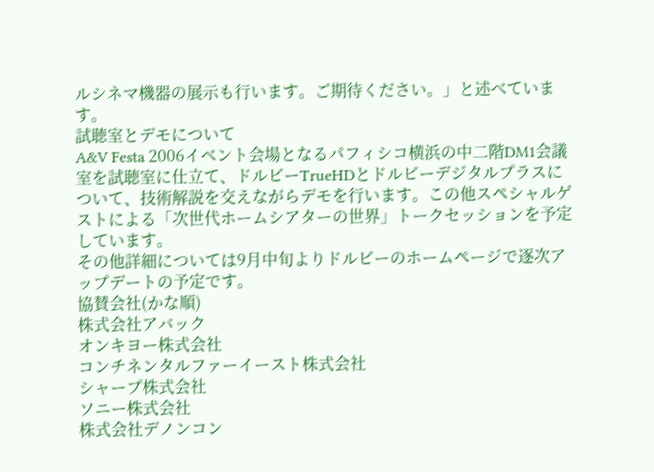ルシネマ機器の展示も行います。ご期待ください。」と述べています。
試聴室とデモについて
A&V Festa 2006イベント会場となるパフィシコ横浜の中二階DM1会議室を試聴室に仕立て、ドルビーTrueHDとドルビーデジタルプラスについて、技術解説を交えながらデモを行います。この他スペシャルゲストによる「次世代ホームシアターの世界」トークセッションを予定しています。
その他詳細については9月中旬よりドルビーのホームページで逐次アップデートの予定です。
協賛会社(かな順)
株式会社アバック
オンキヨー株式会社
コンチネンタルファーイースト株式会社
シャープ株式会社
ソニー株式会社
株式会社デノンコン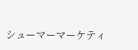シューマーマーケティ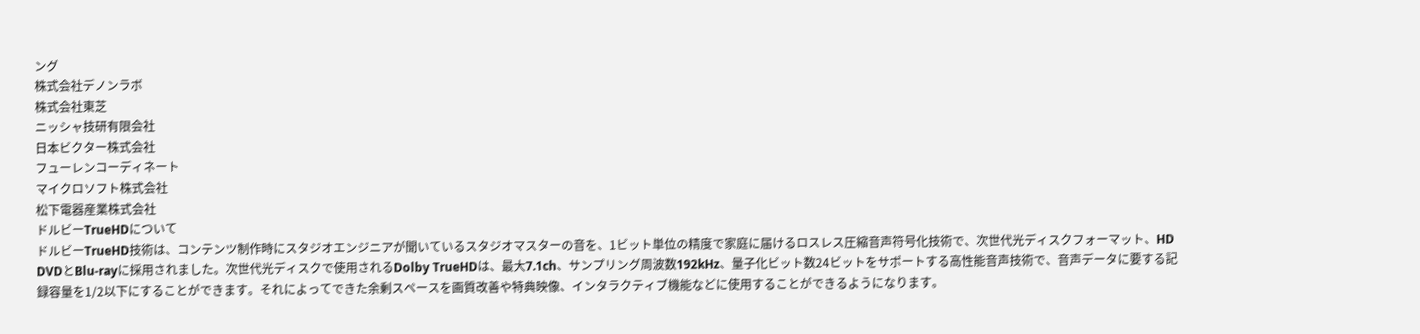ング
株式会社デノンラボ
株式会社東芝
ニッシャ技研有限会社
日本ビクター株式会社
フューレンコーディネート
マイクロソフト株式会社
松下電器産業株式会社
ドルビーTrueHDについて
ドルビーTrueHD技術は、コンテンツ制作時にスタジオエンジニアが聞いているスタジオマスターの音を、1ビット単位の精度で家庭に届けるロスレス圧縮音声符号化技術で、次世代光ディスクフォーマット、HD DVDとBlu-rayに採用されました。次世代光ディスクで使用されるDolby TrueHDは、最大7.1ch、サンプリング周波数192kHz、量子化ビット数24ビットをサポートする高性能音声技術で、音声データに要する記録容量を1/2以下にすることができます。それによってできた余剰スペースを画質改善や特典映像、インタラクティブ機能などに使用することができるようになります。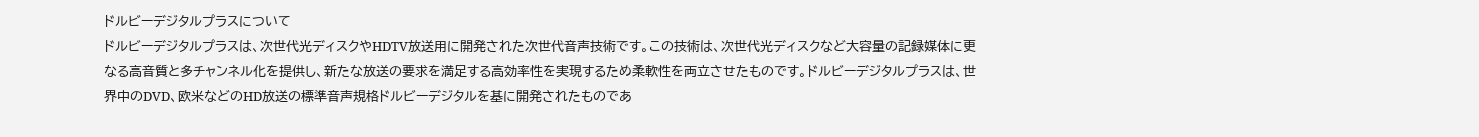ドルビーデジタルプラスについて
ドルビーデジタルプラスは、次世代光ディスクやHDTV放送用に開発された次世代音声技術です。この技術は、次世代光ディスクなど大容量の記録媒体に更なる高音質と多チャンネル化を提供し、新たな放送の要求を満足する高効率性を実現するため柔軟性を両立させたものです。ドルビーデジタルプラスは、世界中のDVD、欧米などのHD放送の標準音声規格ドルビーデジタルを基に開発されたものであ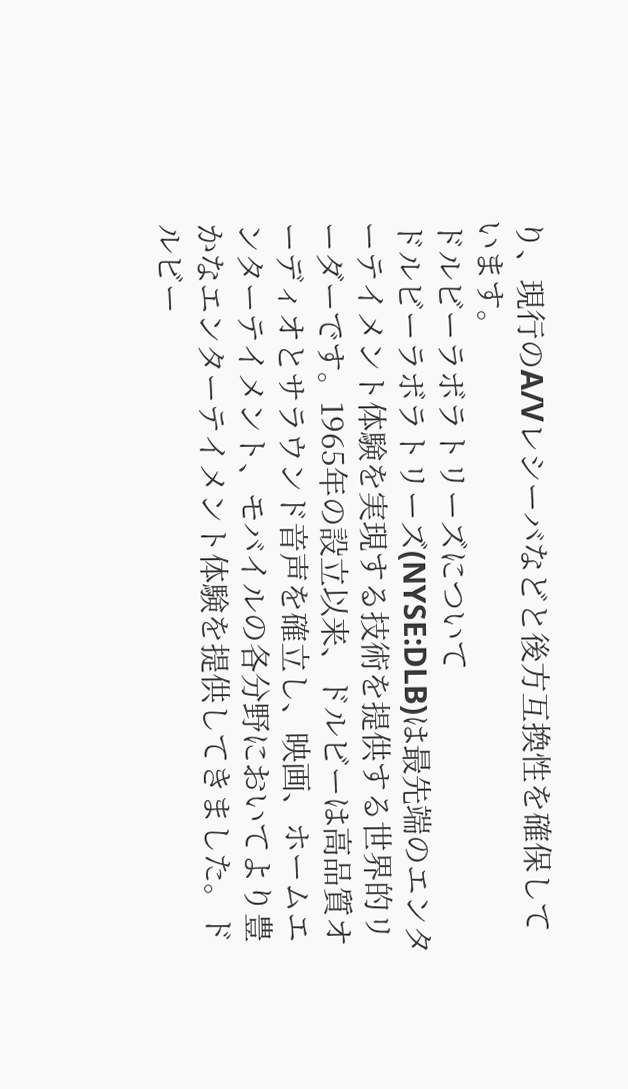り、現行のA/Vレシーバなどと後方互換性を確保しています。
ドルビーラボラトリーズについて
ドルビーラボラトリーズ(NYSE:DLB)は最先端のエンターテイメント体験を実現する技術を提供する世界的リーダーです。1965年の設立以来、ドルビーは高品質オーディオとサラウンド音声を確立し、映画、ホームエンターテイメント、モバイルの各分野においてより豊かなエンターテイメント体験を提供してきました。ドルビー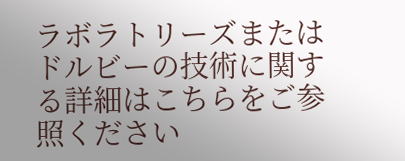ラボラトリーズまたはドルビーの技術に関する詳細はこちらをご参照ください